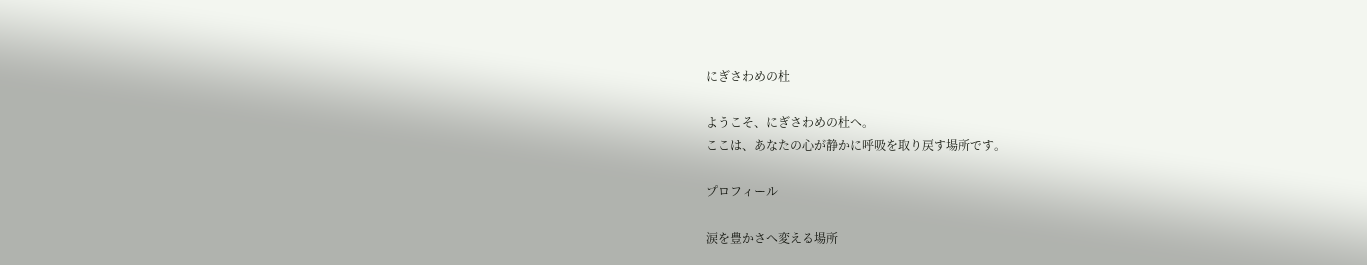にぎさわめの杜

ようこそ、にぎさわめの杜へ。
ここは、あなたの心が静かに呼吸を取り戻す場所です。

プロフィール

涙を豊かさへ変える場所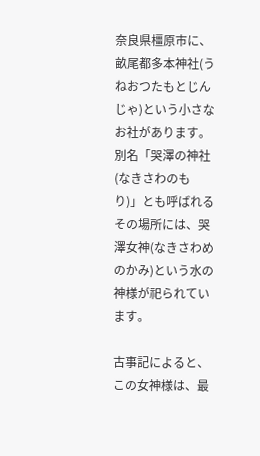奈良県橿原市に、畝尾都多本神社(うねおつたもとじんじゃ)という小さなお社があります。
別名「哭澤の神社(なきさわのもり)」とも呼ばれるその場所には、哭澤女神(なきさわめのかみ)という水の神様が祀られています。

古事記によると、この女神様は、最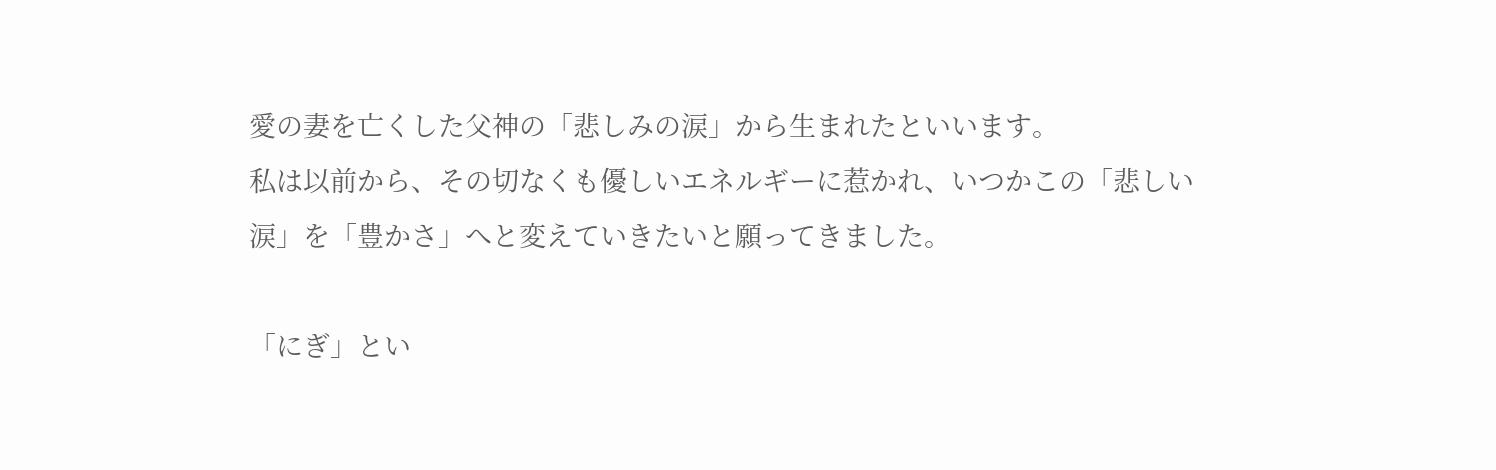愛の妻を亡くした父神の「悲しみの涙」から生まれたといいます。
私は以前から、その切なくも優しいエネルギーに惹かれ、いつかこの「悲しい涙」を「豊かさ」へと変えていきたいと願ってきました。

「にぎ」とい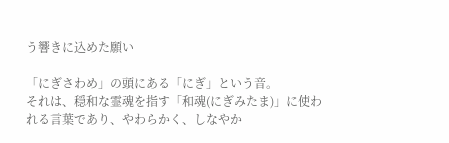う響きに込めた願い

「にぎさわめ」の頭にある「にぎ」という音。
それは、穏和な霊魂を指す「和魂(にぎみたま)」に使われる言葉であり、やわらかく、しなやか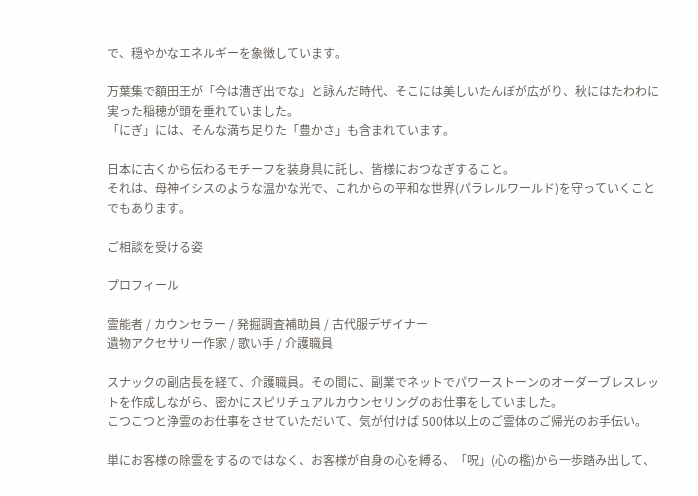で、穏やかなエネルギーを象徴しています。

万葉集で額田王が「今は漕ぎ出でな」と詠んだ時代、そこには美しいたんぼが広がり、秋にはたわわに実った稲穂が頭を垂れていました。
「にぎ」には、そんな満ち足りた「豊かさ」も含まれています。

日本に古くから伝わるモチーフを装身具に託し、皆様におつなぎすること。
それは、母神イシスのような温かな光で、これからの平和な世界(パラレルワールド)を守っていくことでもあります。

ご相談を受ける姿

プロフィール

霊能者 / カウンセラー / 発掘調査補助員 / 古代服デザイナー
遺物アクセサリー作家 / 歌い手 / 介護職員

スナックの副店長を経て、介護職員。その間に、副業でネットでパワーストーンのオーダーブレスレットを作成しながら、密かにスピリチュアルカウンセリングのお仕事をしていました。
こつこつと浄霊のお仕事をさせていただいて、気が付けば 500体以上のご霊体のご帰光のお手伝い。

単にお客様の除霊をするのではなく、お客様が自身の心を縛る、「呪」(心の檻)から一歩踏み出して、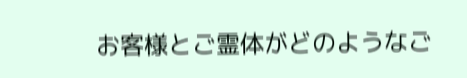お客様とご霊体がどのようなご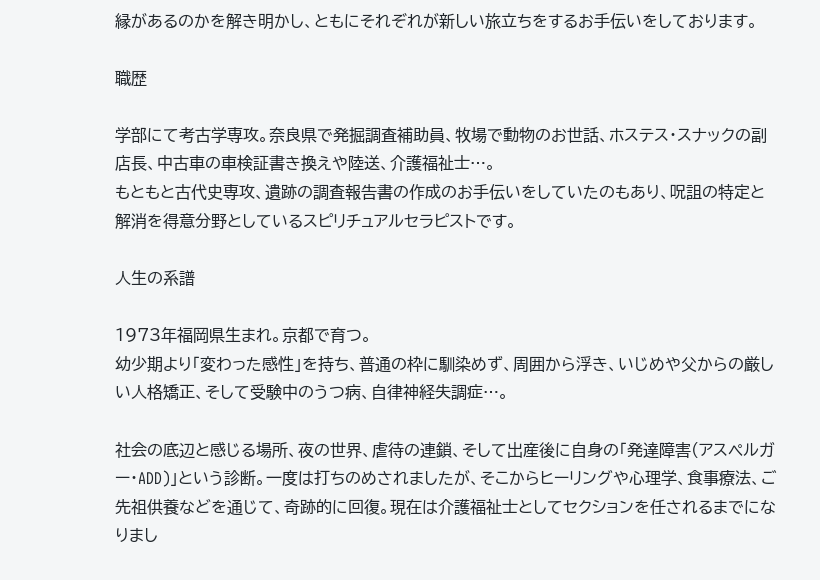縁があるのかを解き明かし、ともにそれぞれが新しい旅立ちをするお手伝いをしております。

職歴

学部にて考古学専攻。奈良県で発掘調査補助員、牧場で動物のお世話、ホステス・スナックの副店長、中古車の車検証書き換えや陸送、介護福祉士…。
もともと古代史専攻、遺跡の調査報告書の作成のお手伝いをしていたのもあり、呪詛の特定と解消を得意分野としているスピリチュアルセラピストです。

人生の系譜

1973年福岡県生まれ。京都で育つ。
幼少期より「変わった感性」を持ち、普通の枠に馴染めず、周囲から浮き、いじめや父からの厳しい人格矯正、そして受験中のうつ病、自律神経失調症…。

社会の底辺と感じる場所、夜の世界、虐待の連鎖、そして出産後に自身の「発達障害(アスペルガー・ADD)」という診断。一度は打ちのめされましたが、そこからヒーリングや心理学、食事療法、ご先祖供養などを通じて、奇跡的に回復。現在は介護福祉士としてセクションを任されるまでになりまし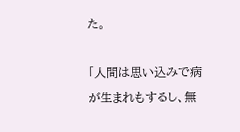た。

「人間は思い込みで病が生まれもするし、無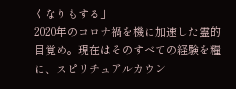くなりもする」
2020年のコロナ禍を機に加速した霊的目覚め。現在はそのすべての経験を糧に、スピリチュアルカウン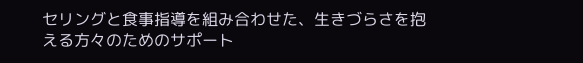セリングと食事指導を組み合わせた、生きづらさを抱える方々のためのサポート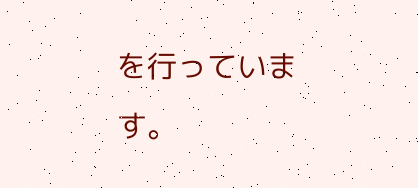を行っています。